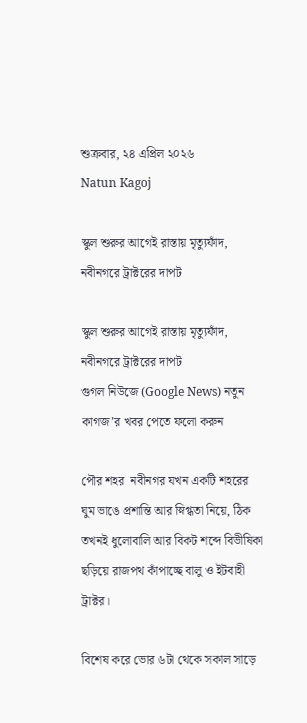শুক্রবার, ২৪ এপ্রিল ২০২৬
Natun Kagoj

স্কুল শুরুর আগেই রাস্তায় মৃত্যুফাঁদ, নবীনগরে ট্রাক্টরের দাপট

স্কুল শুরুর আগেই রাস্তায় মৃত্যুফাঁদ, নবীনগরে ট্রাক্টরের দাপট
গুগল নিউজে (Google News) নতুন কাগজ’র খবর পেতে ফলো করুন

পৌর শহর  নবীনগর যখন একটি শহরের ঘুম ভাঙে প্রশান্তি আর স্নিগ্ধতা নিয়ে, ঠিক তখনই ধুলোবালি আর বিকট শব্দে বিভীষিকা ছড়িয়ে রাজপথ কাঁপাচ্ছে বালু ও ইটবাহী ট্রাক্টর।

বিশেষ করে ভোর ৬টা থেকে সকাল সাড়ে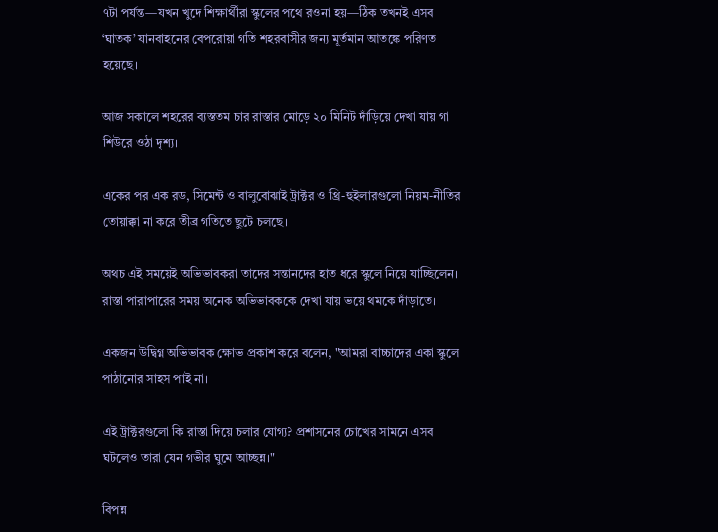৭টা পর্যন্ত—যখন খুদে শিক্ষার্থীরা স্কুলের পথে রওনা হয়—ঠিক তখনই এসব ‘ঘাতক’ যানবাহনের বেপরোয়া গতি শহরবাসীর জন্য মূর্তমান আতঙ্কে পরিণত হয়েছে।

আজ সকালে শহরের ব্যস্ততম চার রাস্তার মোড়ে ২০ মিনিট দাঁড়িয়ে দেখা যায় গা শিউরে ওঠা দৃশ্য।

একের পর এক রড, সিমেন্ট ও বালুবোঝাই ট্রাক্টর ও থ্রি-হুইলারগুলো নিয়ম-নীতির তোয়াক্কা না করে তীব্র গতিতে ছুটে চলছে।

অথচ এই সময়েই অভিভাবকরা তাদের সন্তানদের হাত ধরে স্কুলে নিয়ে যাচ্ছিলেন।
রাস্তা পারাপারের সময় অনেক অভিভাবককে দেখা যায় ভয়ে থমকে দাঁড়াতে।

একজন উদ্বিগ্ন অভিভাবক ক্ষোভ প্রকাশ করে বলেন, "আমরা বাচ্চাদের একা স্কুলে পাঠানোর সাহস পাই না।

এই ট্রাক্টরগুলো কি রাস্তা দিয়ে চলার যোগ্য? প্রশাসনের চোখের সামনে এসব ঘটলেও তারা যেন গভীর ঘুমে আচ্ছন্ন।"

বিপন্ন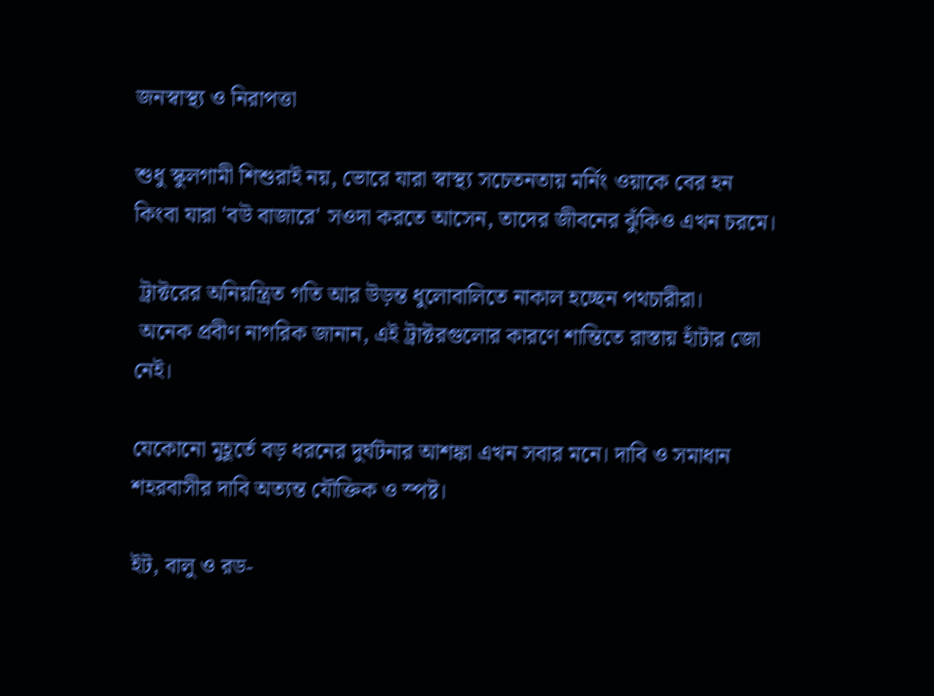জনস্বাস্থ্য ও নিরাপত্তা

শুধু স্কুলগামী শিশুরাই নয়, ভোরে যারা স্বাস্থ্য সচেতনতায় মর্নিং ওয়াকে বের হন কিংবা যারা 'বউ বাজারে' সওদা করতে আসেন, তাদের জীবনের ঝুঁকিও এখন চরমে।

 ট্রাক্টরের অনিয়ন্ত্রিত গতি আর উড়ন্ত ধুলোবালিতে নাকাল হচ্ছেন পথচারীরা।
 অনেক প্রবীণ নাগরিক জানান, এই ট্রাক্টরগুলোর কারণে শান্তিতে রাস্তায় হাঁটার জো নেই।

যেকোনো মুহূর্তে বড় ধরনের দুর্ঘটনার আশঙ্কা এখন সবার মনে। দাবি ও সমাধান শহরবাসীর দাবি অত্যন্ত যৌক্তিক ও স্পষ্ট।

ইট, বালু ও রড-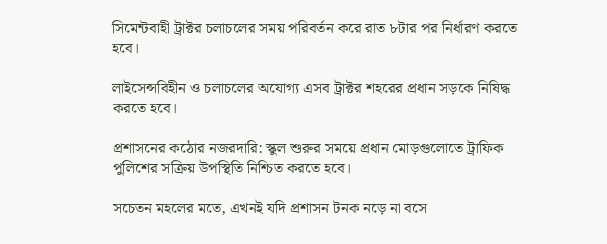সিমেন্টবাহী ট্রাক্টর চলাচলের সময় পরিবর্তন করে রাত ৮টার পর নির্ধারণ করতে হবে।

লাইসেন্সবিহীন ও চলাচলের অযোগ্য এসব ট্রাক্টর শহরের প্রধান সড়কে নিষিদ্ধ করতে হবে।

প্রশাসনের কঠোর নজরদারি: স্কুল শুরুর সময়ে প্রধান মোড়গুলোতে ট্রাফিক পুলিশের সক্রিয় উপস্থিতি নিশ্চিত করতে হবে।

সচেতন মহলের মতে, এখনই যদি প্রশাসন টনক নড়ে না বসে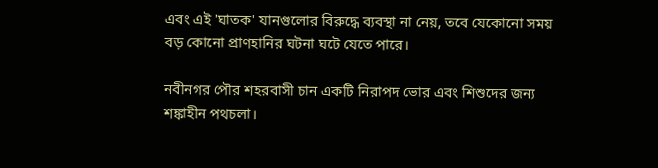এবং এই 'ঘাতক' যানগুলোর বিরুদ্ধে ব্যবস্থা না নেয়, তবে যেকোনো সময় বড় কোনো প্রাণহানির ঘটনা ঘটে যেতে পারে।

নবীনগর পৌর শহরবাসী চান একটি নিরাপদ ভোর এবং শিশুদের জন্য শঙ্কাহীন পথচলা।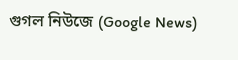গুগল নিউজে (Google News)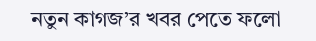নতুন কাগজ’র খবর পেতে ফলো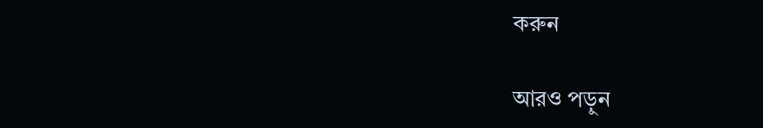করুন

আরও পড়ুন